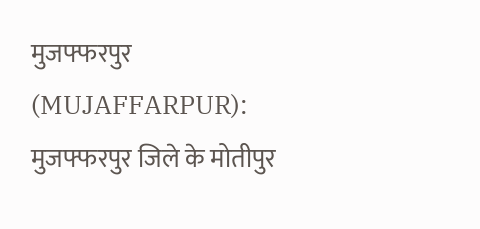मुजफ्फरपुर (MUJAFFARPUR): मुजफ्फरपुर जिले के मोतीपुर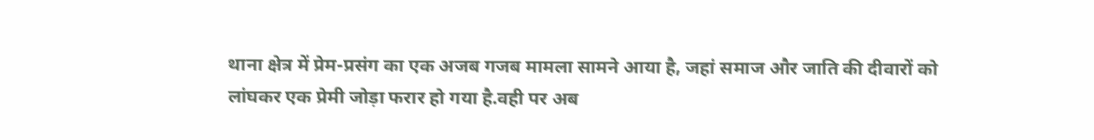थाना क्षेत्र में प्रेम-प्रसंग का एक अजब गजब मामला सामने आया है, जहां समाज और जाति की दीवारों को लांघकर एक प्रेमी जोड़ा फरार हो गया है.वही पर अब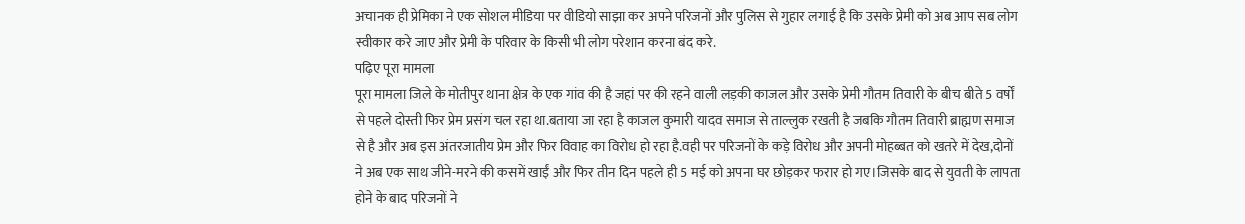अचानक ही प्रेमिका ने एक सोशल मीडिया पर वीडियो साझा कर अपने परिजनों और पुलिस से गुहार लगाई है कि उसके प्रेमी को अब आप सब लोग स्वीकार करे जाए और प्रेमी के परिवार के किसी भी लोग परेशान करना बंद करे.
पढ़िए पूरा मामला
पूरा मामला जिले के मोतीपुर थाना क्षेत्र के एक गांव की है जहां पर की रहने वाली लड़की काजल और उसके प्रेमी गौतम तिवारी के बीच बीते 5 वर्षों से पहले दोस्ती फिर प्रेम प्रसंग चल रहा था.बताया जा रहा है काजल कुमारी यादव समाज से ताल्लुक रखती है जबकि गौतम तिवारी ब्राह्मण समाज से है और अब इस अंतरजातीय प्रेम और फिर विवाह का विरोध हो रहा है.वही पर परिजनों के कड़े विरोध और अपनी मोहब्बत को खतरे में देख,दोनों ने अब एक साथ जीने-मरने की कसमें खाईं और फिर तीन दिन पहले ही 5 मई को अपना घर छोड़कर फरार हो गए।जिसके बाद से युवती के लापता होने के बाद परिजनों ने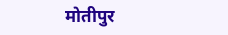मोतीपुर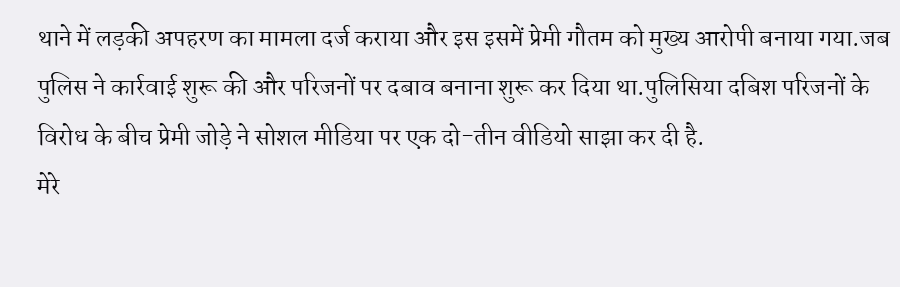थाने में लड़की अपहरण का मामला दर्ज कराया और इस इसमें प्रेमी गौतम को मुख्य आरोपी बनाया गया.जब पुलिस ने कार्रवाई शुरू की और परिजनों पर दबाव बनाना शुरू कर दिया था.पुलिसिया दबिश परिजनों के विरोध के बीच प्रेमी जोड़े ने सोशल मीडिया पर एक दो-तीन वीडियो साझा कर दी है.
मेरे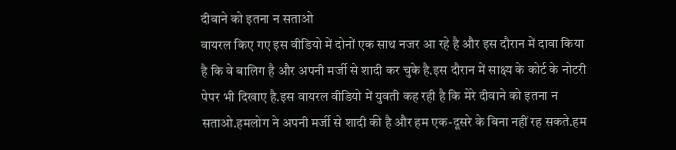दीवाने को इतना न सताओ
वायरल किए गए इस वीडियो में दोनों एक साथ नजर आ रहे है और इस दौरान में दावा किया है कि वे बालिग है और अपनी मर्जी से शादी कर चुके है.इस दौरान में साक्ष्य के कोर्ट के नोटरी पेपर भी दिखाए है.इस वायरल वीडियो में युवती कह रही है कि मेरे दीवाने को इतना न सताओ.हमलोग ने अपनी मर्जी से शादी की है और हम एक-दूसरे के बिना नहीं रह सकते.हम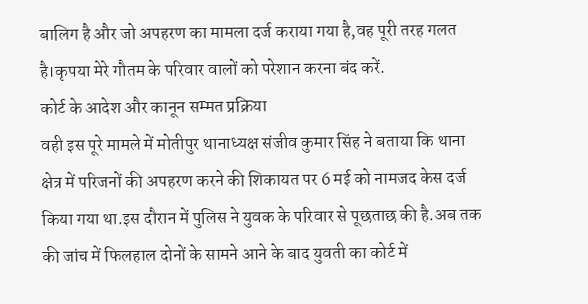बालिग है और जो अपहरण का मामला दर्ज कराया गया है,वह पूरी तरह गलत है।कृपया मेरे गौतम के परिवार वालों को परेशान करना बंद करें.
कोर्ट के आदेश और कानून सम्मत प्रक्रिया
वही इस पूरे मामले में मोतीपुर थानाध्यक्ष संजीव कुमार सिंह ने बताया कि थाना क्षेत्र में परिजनों की अपहरण करने की शिकायत पर 6 मई को नामजद केस दर्ज किया गया था.इस दौरान में पुलिस ने युवक के परिवार से पूछताछ की है.अब तक की जांच में फिलहाल दोनों के सामने आने के बाद युवती का कोर्ट में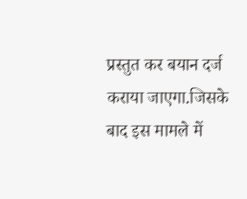प्रस्तुत कर बयान दर्ज कराया जाएगा.जिसके बाद इस मामले में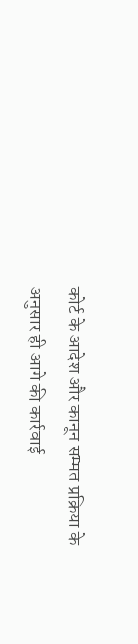कोर्ट के आदेश और कानून सम्मत प्रक्रिया के अनुसार ही आगे की कार्रवाई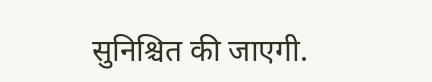सुनिश्चित की जाएगी.